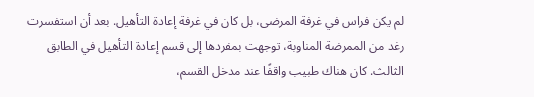لم يكن فراس في غرفة المرضى، بل كان في غرفة إعادة التأهيل. بعد أن استفسرت رغد من الممرضة المناوبة، توجهت بمفردها إلى قسم إعادة التأهيل في الطابق الثالث. كان هناك طبيب واقفًا عند مدخل القسم،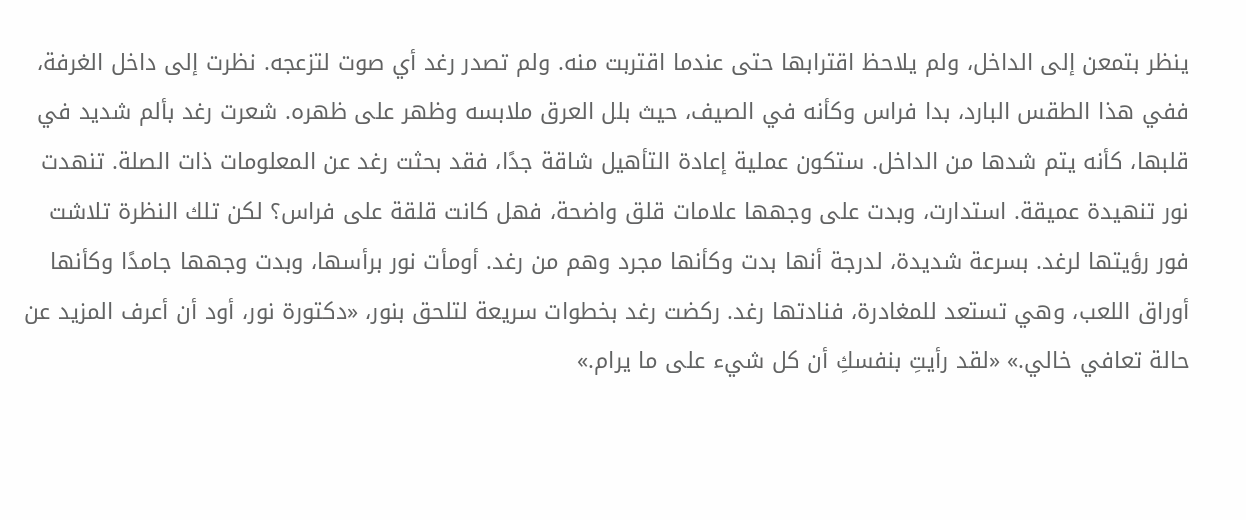ينظر بتمعن إلى الداخل، ولم يلاحظ اقترابها حتى عندما اقتربت منه. ولم تصدر رغد أي صوت لتزعجه. نظرت إلى داخل الغرفة، ففي هذا الطقس البارد، بدا فراس وكأنه في الصيف، حيث بلل العرق ملابسه وظهر على ظهره. شعرت رغد بألم شديد في قلبها، كأنه يتم شدها من الداخل. ستكون عملية إعادة التأهيل شاقة جدًا، فقد بحثت رغد عن المعلومات ذات الصلة. تنهدت نور تنهيدة عميقة. استدارت، وبدت على وجهها علامات قلق واضحة، فهل كانت قلقة على فراس؟ لكن تلك النظرة تلاشت فور رؤيتها لرغد. بسرعة شديدة، لدرجة أنها بدت وكأنها مجرد وهم من رغد. أومأت نور برأسها، وبدت وجهها جامدًا وكأنها أوراق اللعب، وهي تستعد للمغادرة، فنادتها رغد. ركضت رغد بخطوات سريعة لتلحق بنور، «دكتورة نور، أود أن أعرف المزيد عن حالة تعافي خالي.» «لقد رأيتِ بنفسكِ أن كل شيء على ما يرام.»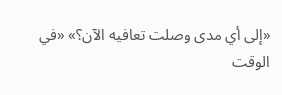«إلى أي مدى وصلت تعافيه الآن؟» «في الوقت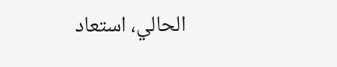الحالي، استعاد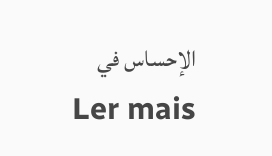الإحساس في
Ler mais